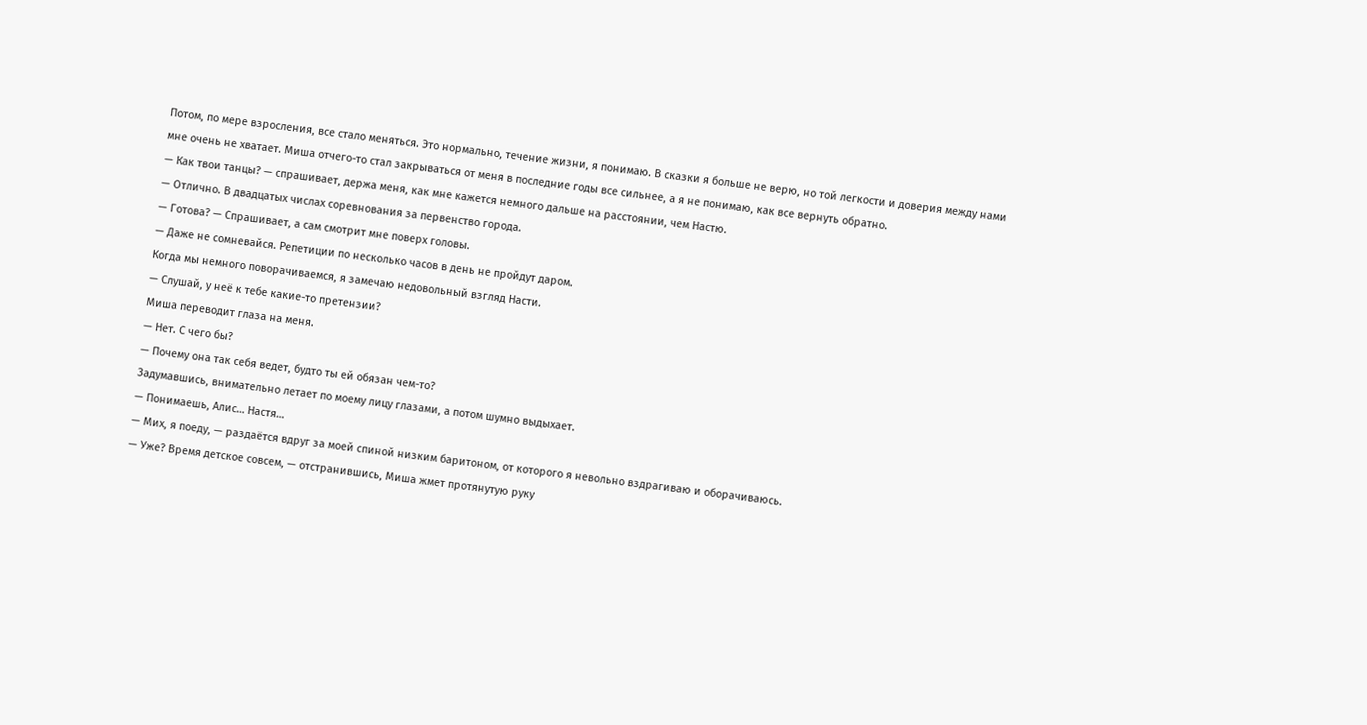Потом, по мере взросления, все стало меняться. Это нормально, течение жизни, я понимаю. В сказки я больше не верю, но той легкости и доверия между нами мне очень не хватает. Миша отчего-то стал закрываться от меня в последние годы все сильнее, а я не понимаю, как все вернуть обратно.
— Как твои танцы? — спрашивает, держа меня, как мне кажется немного дальше на расстоянии, чем Настю.
— Отлично. В двадцатых числах соревнования за первенство города.
— Готова? — Спрашивает, а сам смотрит мне поверх головы.
— Даже не сомневайся. Репетиции по несколько часов в день не пройдут даром.
Когда мы немного поворачиваемся, я замечаю недовольный взгляд Насти.
— Слушай, у неё к тебе какие-то претензии?
Миша переводит глаза на меня.
— Нет. С чего бы?
— Почему она так себя ведет, будто ты ей обязан чем-то?
Задумавшись, внимательно летает по моему лицу глазами, а потом шумно выдыхает.
— Понимаешь, Алис… Настя…
— Мих, я поеду, — раздаётся вдруг за моей спиной низким баритоном, от которого я невольно вздрагиваю и оборачиваюсь.
— Уже? Время детское совсем, — отстранившись, Миша жмет протянутую руку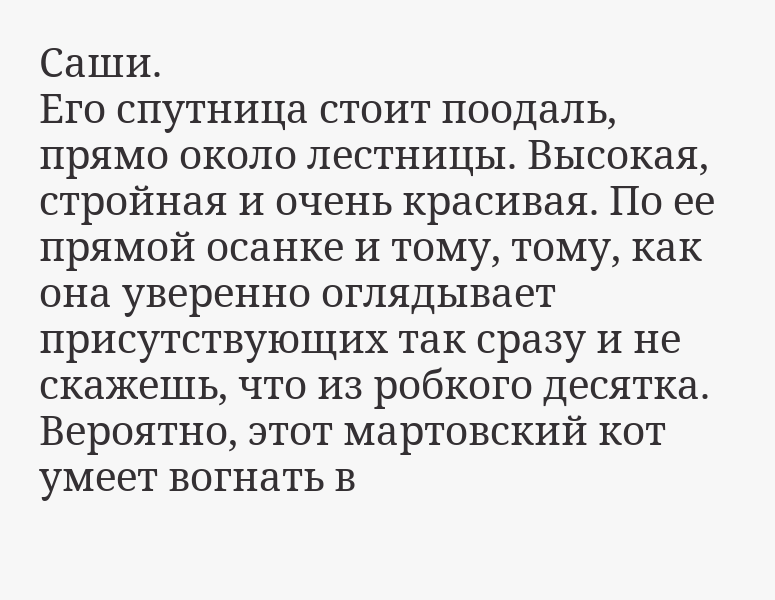Саши.
Его спутница стоит поодаль, прямо около лестницы. Высокая, стройная и очень красивая. По ее прямой осанке и тому, тому, как она уверенно оглядывает присутствующих так сразу и не скажешь, что из робкого десятка. Вероятно, этот мартовский кот умеет вогнать в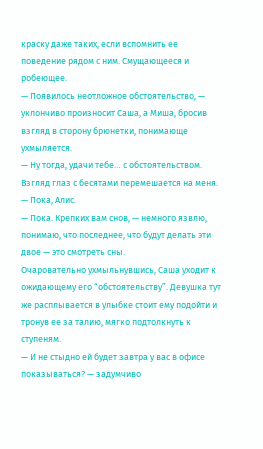краску даже таких, если вспомнить ее поведение рядом с ним. Смущающееся и робеющее.
— Появилось неотложное обстоятельство, — уклончиво произносит Саша, а Миша, бросив взгляд в сторону брюнетки, понимающе ухмыляется.
— Ну тогда, удачи тебе… с обстоятельством.
Взгляд глаз с бесятами перемешается на меня.
— Пока, Алис.
— Пока. Крепких вам снов, — немного язвлю, понимаю, что последнее, что будут делать эти двое — это смотреть сны.
Очаровательно ухмыльнувшись, Саша уходит к ожидающему его “обстоятельству”. Девушка тут же расплывается в улыбке стоит ему подойти и тронув ее за талию, мягко подтолкнуть к ступеням.
— И не стыдно ей будет завтра у вас в офисе показываться? — задумчиво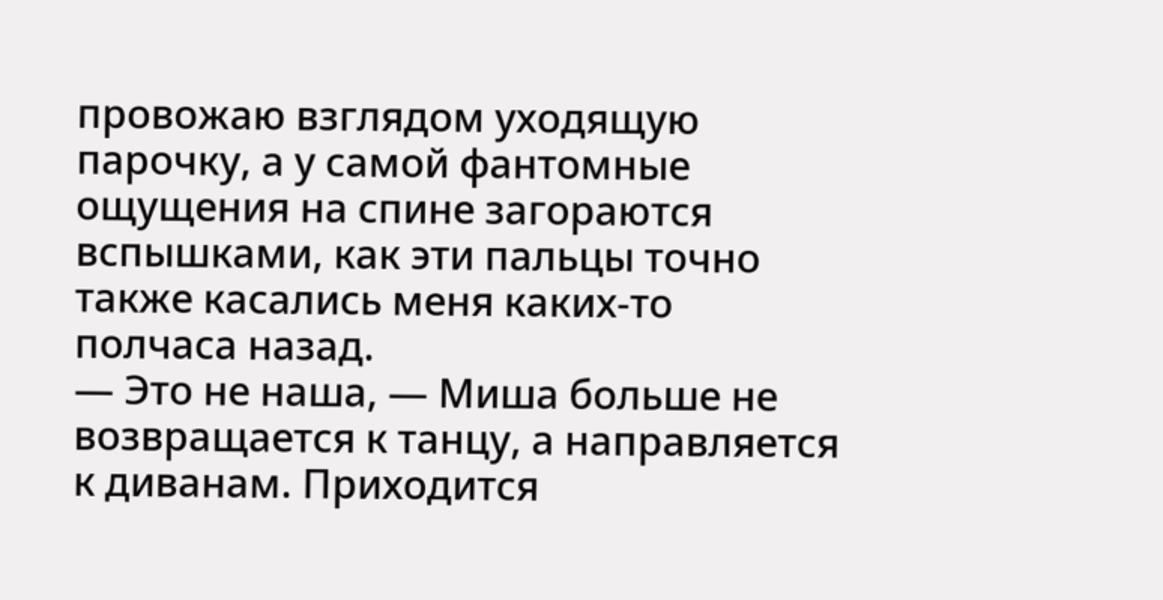провожаю взглядом уходящую парочку, а у самой фантомные ощущения на спине загораются вспышками, как эти пальцы точно также касались меня каких-то полчаса назад.
— Это не наша, — Миша больше не возвращается к танцу, а направляется к диванам. Приходится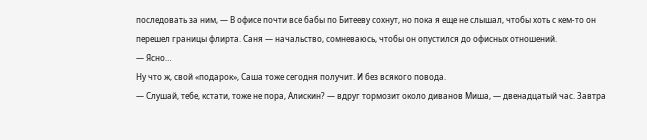последовать за ним, — В офисе почти все бабы по Битееву сохнут, но пока я еще не слышал, чтобы хоть с кем-то он перешел границы флирта. Саня — начальство, сомневаюсь, чтобы он опустился до офисных отношений.
— Ясно…
Ну что ж, свой «подарок», Саша тоже сегодня получит. И без всякого повода.
— Слушай, тебе, кстати, тоже не пора, Алискин? — вдруг тормозит около диванов Миша, — двенадцатый час. Завтра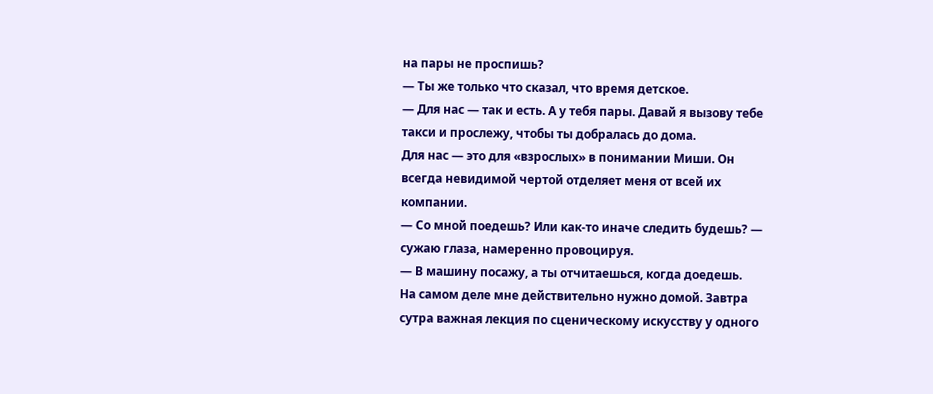на пары не проспишь?
— Ты же только что сказал, что время детское.
— Для нас — так и есть. А у тебя пары. Давай я вызову тебе такси и прослежу, чтобы ты добралась до дома.
Для нас — это для «взрослых» в понимании Миши. Он всегда невидимой чертой отделяет меня от всей их компании.
— Со мной поедешь? Или как-то иначе следить будешь? — сужаю глаза, намеренно провоцируя.
— В машину посажу, а ты отчитаешься, когда доедешь.
На самом деле мне действительно нужно домой. Завтра сутра важная лекция по сценическому искусству у одного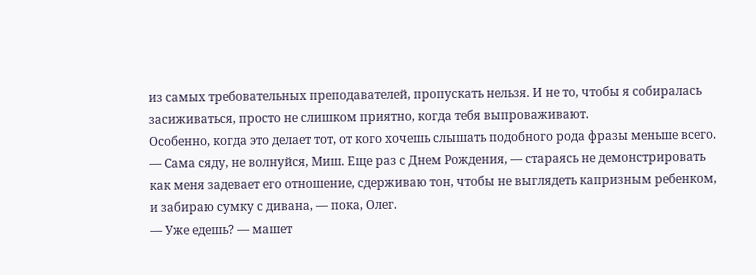из самых требовательных преподавателей, пропускать нельзя. И не то, чтобы я собиралась засиживаться, просто не слишком приятно, когда тебя выпроваживают.
Особенно, когда это делает тот, от кого хочешь слышать подобного рода фразы меньше всего.
— Сама сяду, не волнуйся, Миш. Еще раз с Днем Рождения, — стараясь не демонстрировать как меня задевает его отношение, сдерживаю тон, чтобы не выглядеть капризным ребенком, и забираю сумку с дивана, — пока, Олег.
— Уже едешь? — машет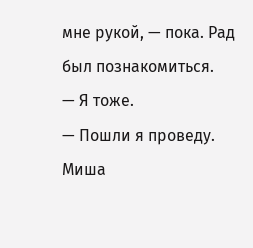мне рукой, — пока. Рад был познакомиться.
— Я тоже.
— Пошли я проведу.
Миша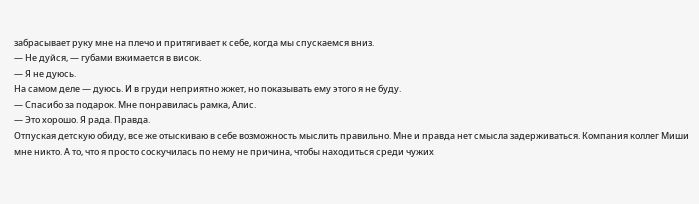забрасывает руку мне на плечо и притягивает к себе, когда мы спускаемся вниз.
— Не дуйся, — губами вжимается в висок.
— Я не дуюсь.
На самом деле — дуюсь. И в груди неприятно жжет, но показывать ему этого я не буду.
— Спасибо за подарок. Мне понравилась рамка, Алис.
— Это хорошо. Я рада. Правда.
Отпуская детскую обиду, все же отыскиваю в себе возможность мыслить правильно. Мне и правда нет смысла задерживаться. Компания коллег Миши мне никто. А то, что я просто соскучилась по нему не причина, чтобы находиться среди чужих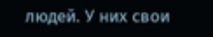людей. У них свои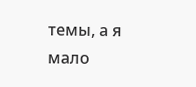темы, а я мало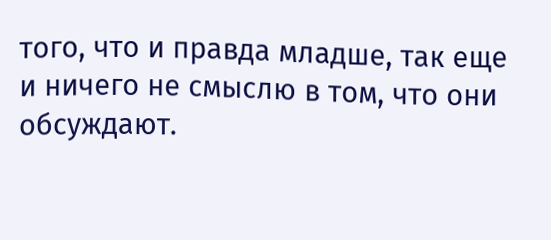того, что и правда младше, так еще и ничего не смыслю в том, что они обсуждают.